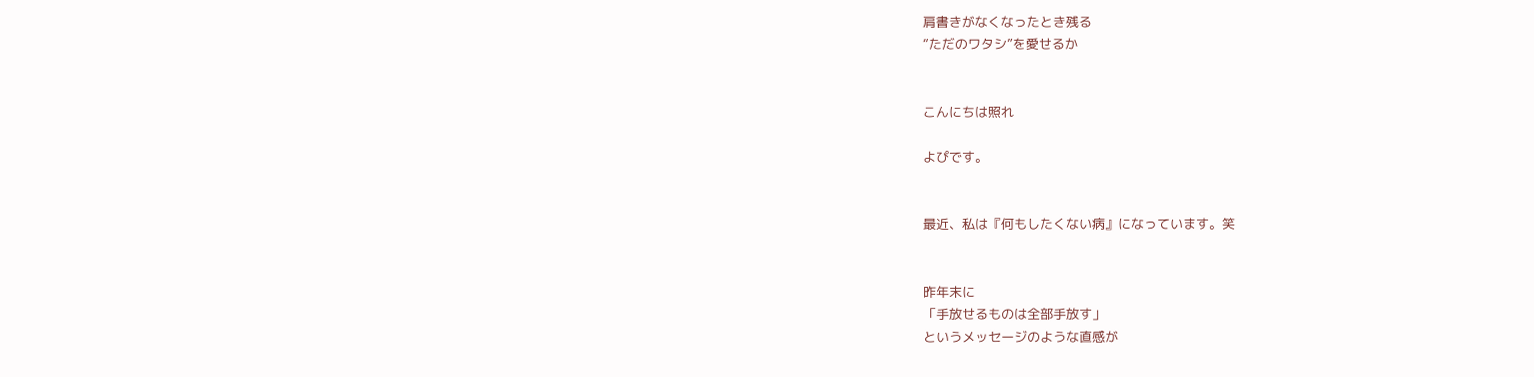肩書きがなくなったとき残る
“ただのワタシ”を愛せるか


こんにちは照れ

よぴです。


最近、私は『何もしたくない病』になっています。笑


昨年末に
「手放せるものは全部手放す」
というメッセージのような直感が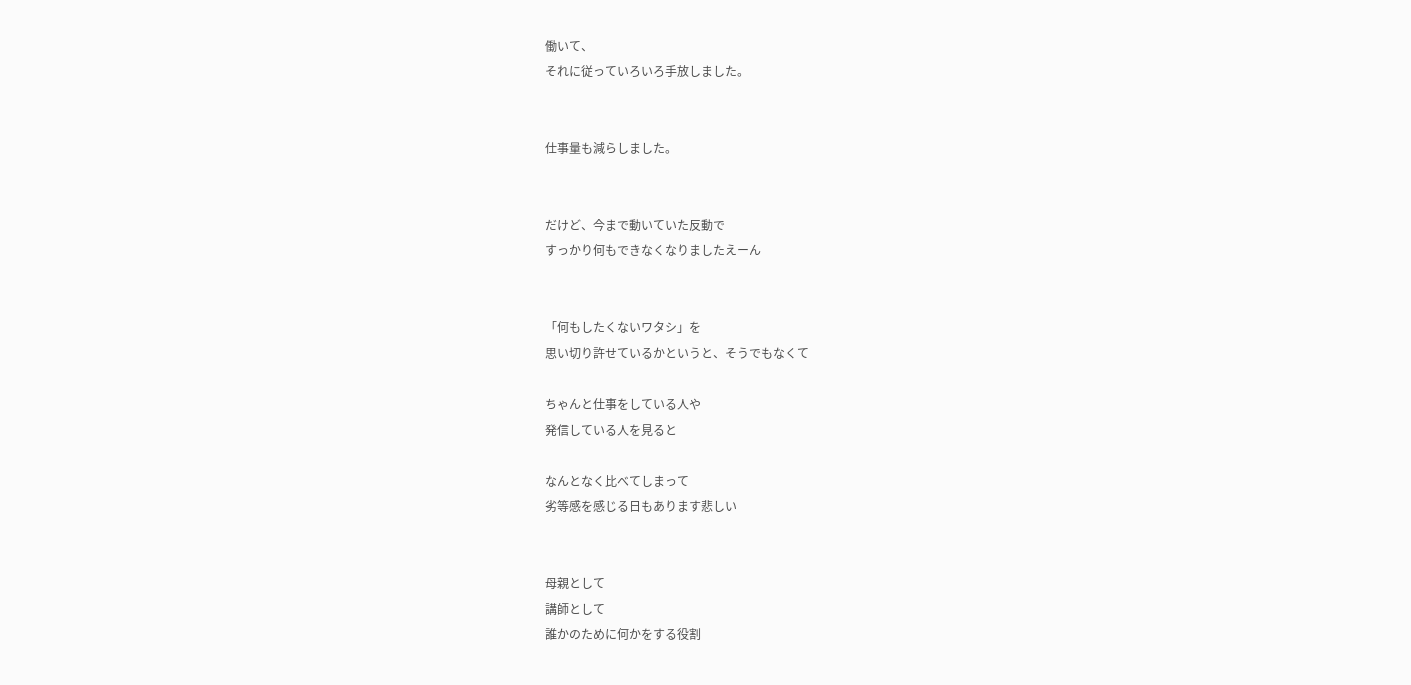働いて、
それに従っていろいろ手放しました。


仕事量も減らしました。


だけど、今まで動いていた反動で
すっかり何もできなくなりましたえーん


「何もしたくないワタシ」を
思い切り許せているかというと、そうでもなくて

ちゃんと仕事をしている人や
発信している人を見ると

なんとなく比べてしまって
劣等感を感じる日もあります悲しい


母親として
講師として
誰かのために何かをする役割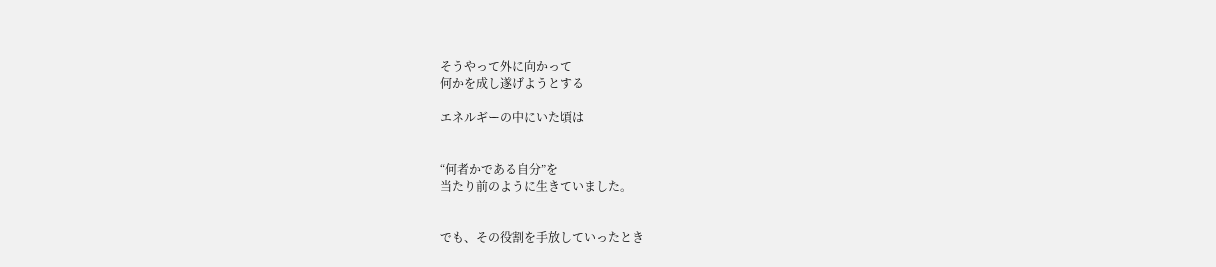そうやって外に向かって
何かを成し遂げようとする

エネルギーの中にいた頃は


“何者かである自分”を
当たり前のように生きていました。


でも、その役割を手放していったとき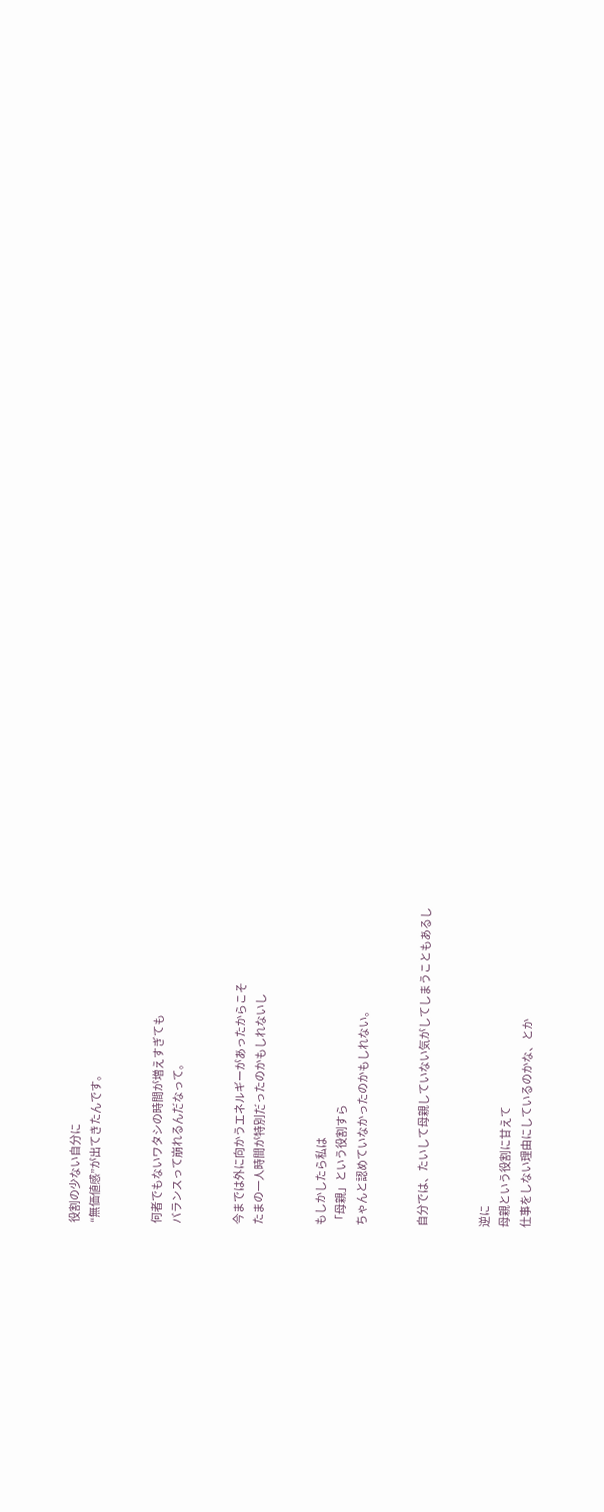役割の少ない自分に
“無価値感”が出てきたんです。


何者でもないワタシの時間が増えすぎても
バランスって崩れるんだなって。


今までは外に向かうエネルギーがあったからこそ
たまの一人時間が特別だったのかもしれないし


もしかしたら私は
「母親」という役割すら
ちゃんと認めていなかったのかもしれない。


自分では、たいして母親していない気がしてしまうこともあるし


逆に
母親という役割に甘えて
仕事をしない理由にしているのかな、とか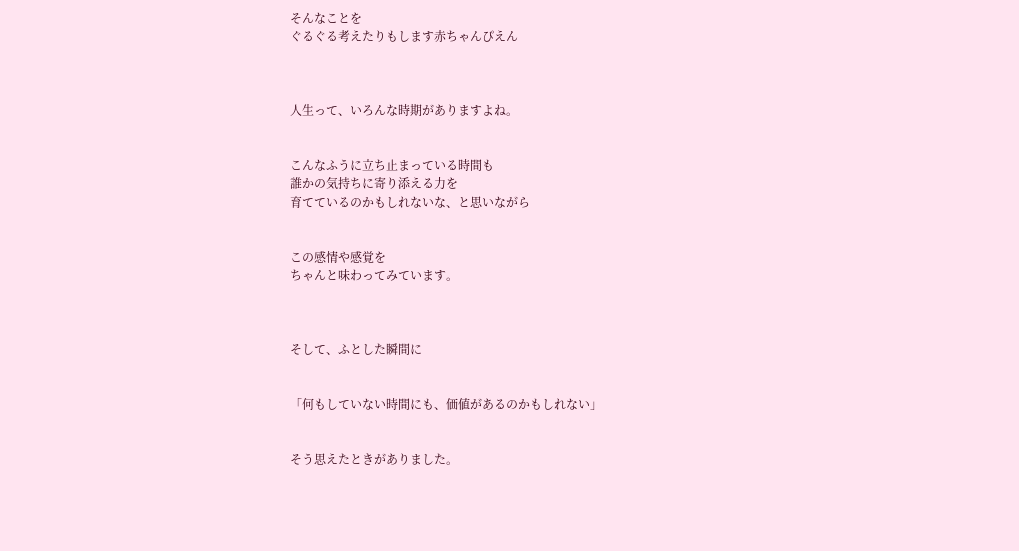そんなことを
ぐるぐる考えたりもします赤ちゃんぴえん



人生って、いろんな時期がありますよね。


こんなふうに立ち止まっている時間も
誰かの気持ちに寄り添える力を
育てているのかもしれないな、と思いながら


この感情や感覚を
ちゃんと味わってみています。



そして、ふとした瞬間に


「何もしていない時間にも、価値があるのかもしれない」


そう思えたときがありました。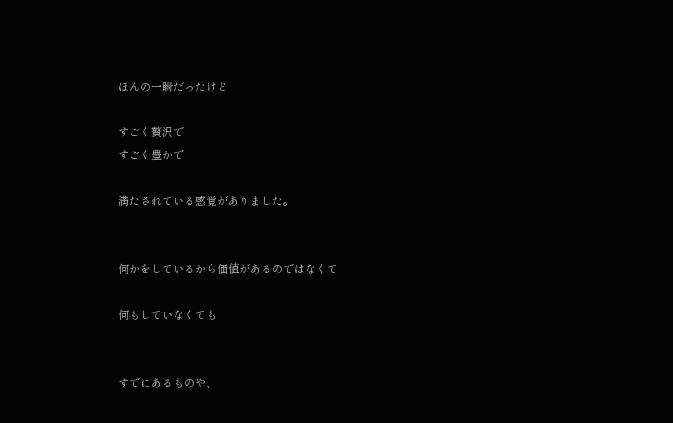ほんの一瞬だったけど

すごく贅沢で
すごく豊かで

満たされている感覚がありました。


何かをしているから価値があるのではなくて

何もしていなくても


すでにあるものや、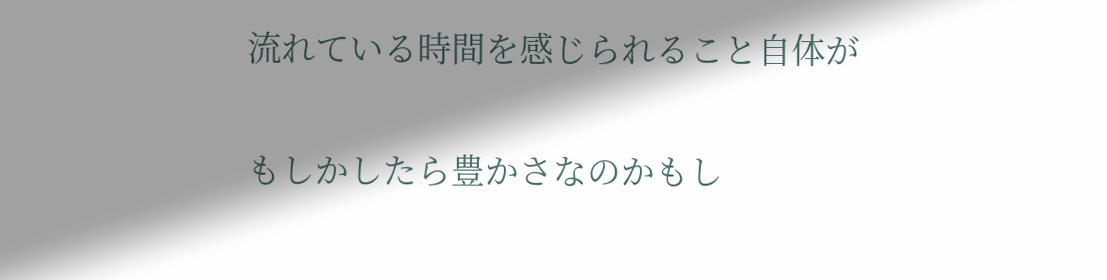流れている時間を感じられること自体が

もしかしたら豊かさなのかもし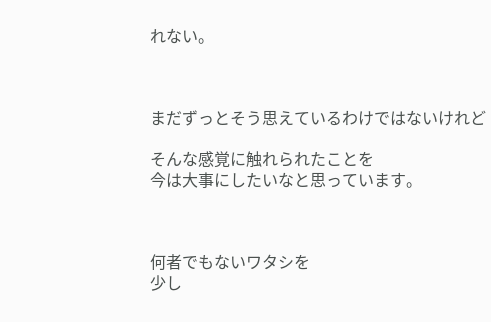れない。



まだずっとそう思えているわけではないけれど

そんな感覚に触れられたことを
今は大事にしたいなと思っています。



何者でもないワタシを
少し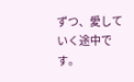ずつ、愛していく途中です。